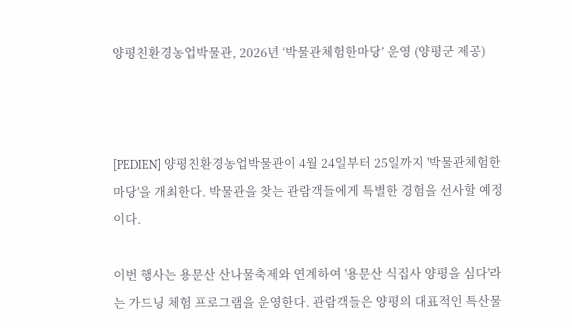양평친환경농업박물관, 2026년 ‘박물관체험한마당’ 운영 (양평군 제공)



[PEDIEN] 양평친환경농업박물관이 4월 24일부터 25일까지 '박물관체험한마당'을 개최한다. 박물관을 찾는 관람객들에게 특별한 경험을 선사할 예정이다.

이번 행사는 용문산 산나물축제와 연계하여 '용문산 식집사 양평을 심다'라는 가드닝 체험 프로그램을 운영한다. 관람객들은 양평의 대표적인 특산물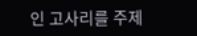인 고사리를 주제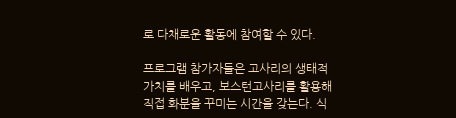로 다채로운 활동에 참여할 수 있다.

프로그램 참가자들은 고사리의 생태적 가치를 배우고, 보스턴고사리를 활용해 직접 화분을 꾸미는 시간을 갖는다. 식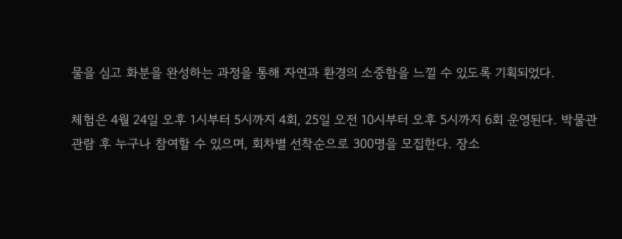물을 심고 화분을 완성하는 과정을 통해 자연과 환경의 소중함을 느낄 수 있도록 기획되었다.

체험은 4월 24일 오후 1시부터 5시까지 4회, 25일 오전 10시부터 오후 5시까지 6회 운영된다. 박물관 관람 후 누구나 참여할 수 있으며, 회차별 선착순으로 300명을 모집한다. 장소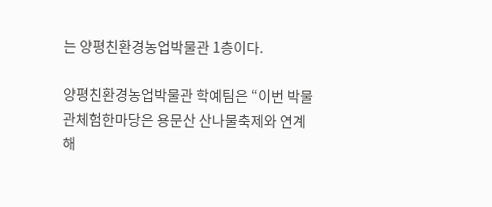는 양평친환경농업박물관 1층이다.

양평친환경농업박물관 학예팀은 “이번 박물관체험한마당은 용문산 산나물축제와 연계해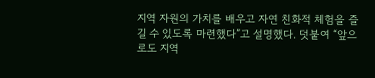지역 자원의 가치를 배우고 자연 친화적 체험을 즐길 수 있도록 마련했다”고 설명했다. 덧붙여 “앞으로도 지역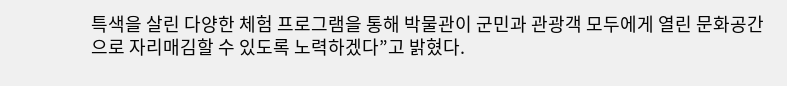특색을 살린 다양한 체험 프로그램을 통해 박물관이 군민과 관광객 모두에게 열린 문화공간으로 자리매김할 수 있도록 노력하겠다”고 밝혔다.